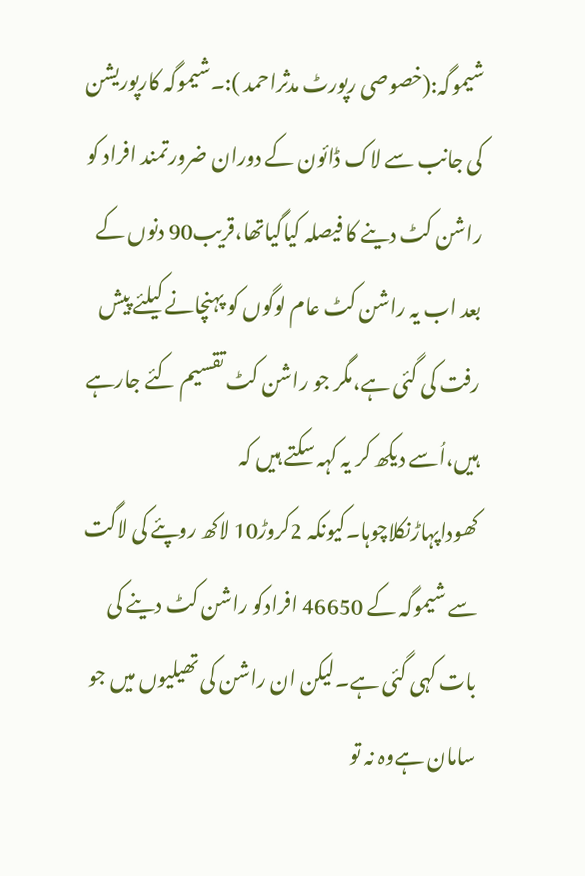شیموگہ:(خصوصی رپورٹ مدثراحمد ):۔شیموگہ کارپوریشن کی جانب سے لاک ڈائون کے دوران ضرورتمند افراد کو راشن کٹ دینے کا فیصلہ کیاگیاتھا،قریب90 دنوں کے بعد اب یہ راشن کٹ عام لوگوں کو پہنچانے کیلئے پیش رفت کی گئی ہے،مگر جو راشن کٹ تقسیم کئے جارہے ہیں،اُسے دیکھ کر یہ کہہ سکتے ہیں کہ کھوداپہاڑنکلاچوہا۔کیونکہ 2کروڑ10 لاکھ روپئے کی لاگت سے شیموگہ کے 46650 افرادکو راشن کٹ دینے کی بات کہی گئی ہے۔لیکن ان راشن کی تھیلیوں میں جو سامان ہےوہ نہ تو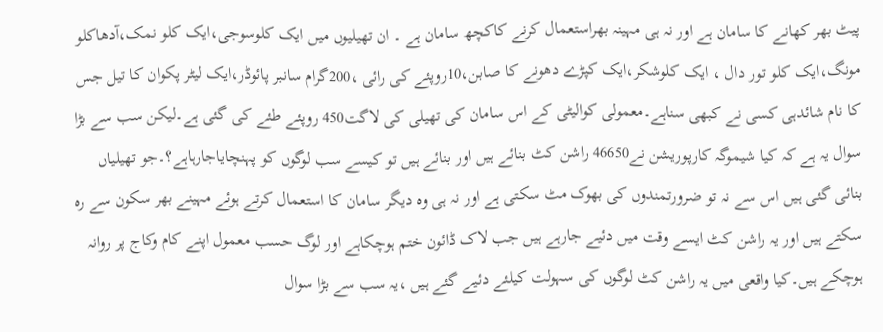پیٹ بھر کھانے کا سامان ہے اور نہ ہی مہینہ بھراستعمال کرنے کاکچھ سامان ہے ۔ ان تھیلیوں میں ایک کلوسوجی،ایک کلو نمک،آدھاکلو مونگ،ایک کلو تور دال ، ایک کلوشکر،ایک کپڑے دھونے کا صابن،10روپئے کی رائی ،200گرام سانبر پائوڈر،ایک لیٹر پکوان کا تیل جس کا نام شائدہی کسی نے کبھی سناہے۔معمولی کوالیٹی کے اس سامان کی تھیلی کی لاگت450 روپئے طئے کی گئی ہے۔لیکن سب سے بڑا سوال یہ ہے کہ کیا شیموگہ کارپوریشن نے46650 راشن کٹ بنائے ہیں اور بنائے ہیں تو کیسے سب لوگوں کو پہنچایاجارہاہے؟۔جو تھیلیاں بنائی گئی ہیں اس سے نہ تو ضرورتمندوں کی بھوک مٹ سکتی ہے اور نہ ہی وہ دیگر سامان کا استعمال کرتے ہوئے مہینے بھر سکون سے رہ سکتے ہیں اور یہ راشن کٹ ایسے وقت میں دئیے جارہے ہیں جب لاک ڈائون ختم ہوچکاہے اور لوگ حسب معمول اپنے کام وکاج پر روانہ ہوچکے ہیں۔کیا واقعی میں یہ راشن کٹ لوگوں کی سہولت کیلئے دئیے گئے ہیں ،یہ سب سے بڑا سوال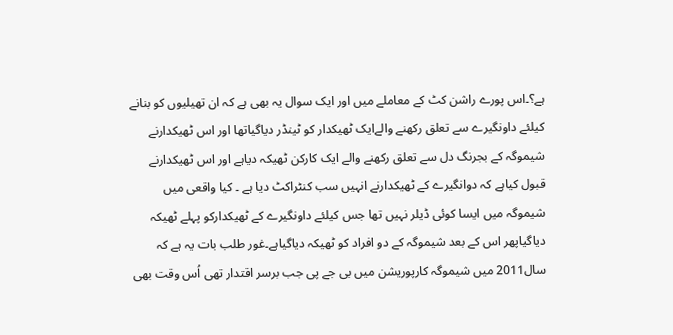ہے؟۔اس پورے راشن کٹ کے معاملے میں اور ایک سوال یہ بھی ہے کہ ان تھیلیوں کو بنانے کیلئے داونگیرے سے تعلق رکھنے والےایک ٹھیکدار کو ٹینڈر دیاگیاتھا اور اس ٹھیکدارنے شیموگہ کے بجرنگ دل سے تعلق رکھنے والے ایک کارکن ٹھیکہ دیاہے اور اس ٹھیکدارنے قبول کیاہے کہ دوانگیرے کے ٹھیکدارنے انہیں سب کنٹراکٹ دیا ہے ۔ کیا واقعی میں شیموگہ میں ایسا کوئی ڈیلر نہیں تھا جس کیلئے داونگیرے کے ٹھیکدارکو پہلے ٹھیکہ دیاگیاپھر اس کے بعد شیموگہ کے دو افراد کو ٹھیکہ دیاگیاہے۔غور طلب بات یہ ہے کہ سال2011 میں شیموگہ کارپوریشن میں بی جے پی جب برسر اقتدار تھی اُس وقت بھی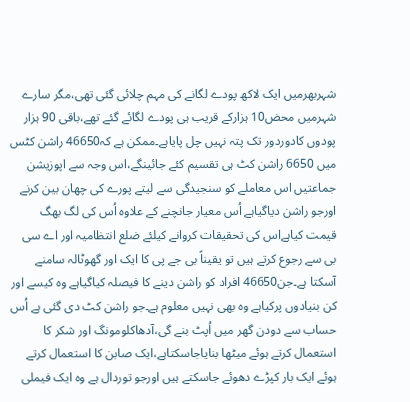شہربھرمیں ایک لاکھ پودے لگانے کی مہم چلائی گئی تھی،مگر سارے شہرمیں محض10 ہزارکے قریب ہی پودے لگائے گئے تھے،باقی 90 ہزار پودوں کادوردور تک پتہ نہیں چل پایاہے۔ممکن ہے کہ46650 راشن کٹس میں 6650 راشن کٹ ہی تقسیم کئے جائینگے،اس وجہ سے اپوزیشن جماعتیں اس معاملے کو سنجیدگی سے لیتے پورے کی چھان بین کرنے اورجو راشن دیاگیاہے اُس معیار جانچنے کے علاوہ اُس کی لگ بھگ قیمت کیاہےاس کی تحقیقات کروانے کیلئے ضلع انتظامیہ اور اے سی بی سے رجوع کرتے ہیں تو یقیناً بی جے پی کا ایک اور گھوٹالہ سامنے آسکتا ہے۔جن46650 افراد کو راشن دینے کا فیصلہ کیاگیاہے وہ کیسے اور کن بنیادوں پرکیاہے وہ بھی نہیں معلوم ہے۔جو راشن کٹ دی گئی ہے اُس حساب سے دودن گھر میں اُپٹ بنے گی،آدھاکلومونگ اور شکر کا استعمال کرتے ہوئے میٹھا بنایاجاسکتاہے،ایک صابن کا استعمال کرتے ہوئے ایک بار کپڑے دھوئے جاسکتے ہیں اورجو توردال ہے وہ ایک فیملی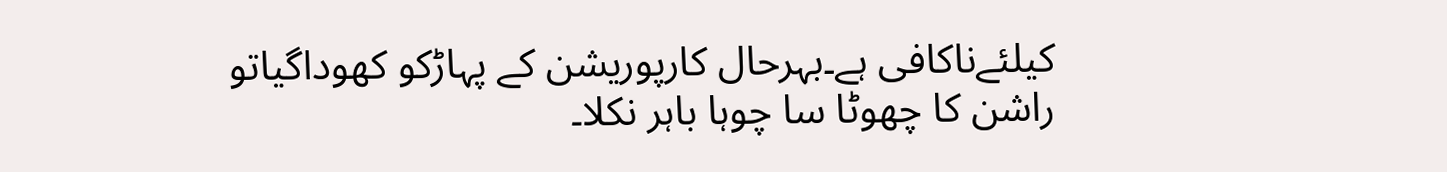کیلئےناکافی ہے۔بہرحال کارپوریشن کے پہاڑکو کھوداگیاتو راشن کا چھوٹا سا چوہا باہر نکلا۔